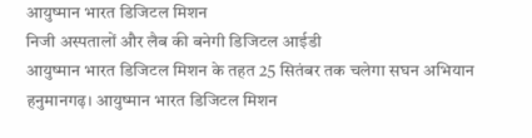आयुष्मान भारत डिजिटल मिशन
निजी अस्पतालों और लैब की बनेगी डिजिटल आईडी
आयुष्मान भारत डिजिटल मिशन के तहत 25 सितंबर तक चलेगा सघन अभियान
हनुमानगढ़। आयुष्मान भारत डिजिटल मिशन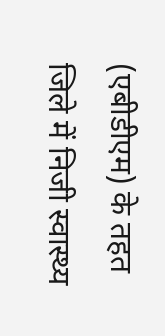(एबीडीएम) के तहत जिले में निजी स्वास्थ्य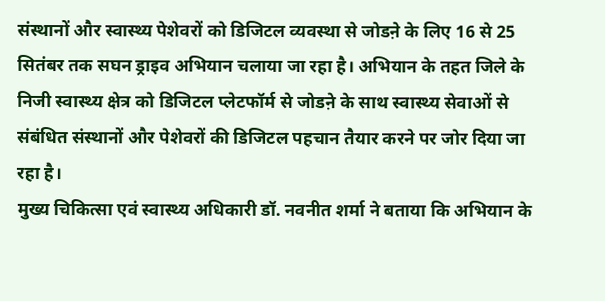संस्थानों और स्वास्थ्य पेशेवरों को डिजिटल व्यवस्था से जोडऩे के लिए 16 से 25 सितंबर तक सघन ड्राइव अभियान चलाया जा रहा है। अभियान के तहत जिले के निजी स्वास्थ्य क्षेत्र को डिजिटल प्लेटफॉर्म से जोडऩे के साथ स्वास्थ्य सेवाओं से संबंधित संस्थानों और पेशेवरों की डिजिटल पहचान तैयार करने पर जोर दिया जा रहा है।
मुख्य चिकित्सा एवं स्वास्थ्य अधिकारी डॉ. नवनीत शर्मा ने बताया कि अभियान के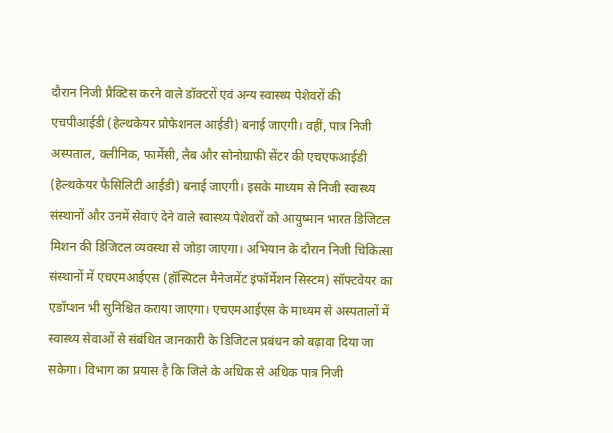दौरान निजी प्रैक्टिस करने वाले डॉक्टरों एवं अन्य स्वास्थ्य पेशेवरों की एचपीआईडी (हेल्थकेयर प्रोफेशनल आईडी) बनाई जाएगी। वहीं, पात्र निजी अस्पताल, क्लीनिक, फार्मेसी, लैब और सोनोग्राफी सेंटर की एचएफआईडी (हेल्थकेयर फैसिलिटी आईडी) बनाई जाएगी। इसके माध्यम से निजी स्वास्थ्य संस्थानों और उनमें सेवाएं देने वाले स्वास्थ्य पेशेवरों को आयुष्मान भारत डिजिटल मिशन की डिजिटल व्यवस्था से जोड़ा जाएगा। अभियान के दौरान निजी चिकित्सा संस्थानों में एचएमआईएस (हॉस्पिटल मैनेजमेंट इंफॉर्मेशन सिस्टम) सॉफ्टवेयर का एडॉप्शन भी सुनिश्चित कराया जाएगा। एचएमआईएस के माध्यम से अस्पतालों में स्वास्थ्य सेवाओं से संबंधित जानकारी के डिजिटल प्रबंधन को बढ़ावा दिया जा सकेगा। विभाग का प्रयास है कि जिले के अधिक से अधिक पात्र निजी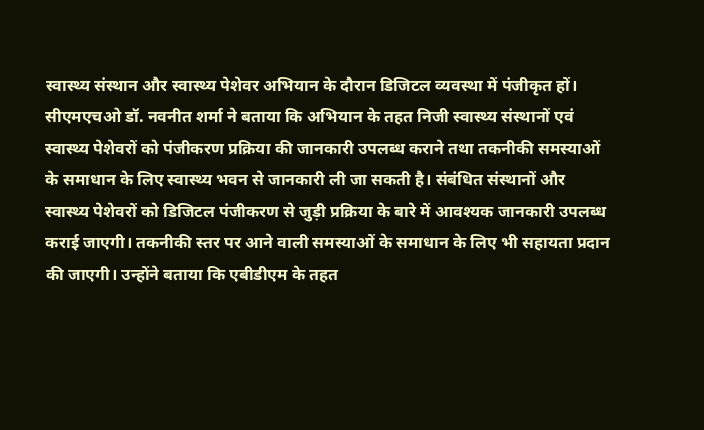स्वास्थ्य संस्थान और स्वास्थ्य पेशेवर अभियान के दौरान डिजिटल व्यवस्था में पंजीकृत हों।
सीएमएचओ डॉ. नवनीत शर्मा ने बताया कि अभियान के तहत निजी स्वास्थ्य संस्थानों एवं स्वास्थ्य पेशेवरों को पंजीकरण प्रक्रिया की जानकारी उपलब्ध कराने तथा तकनीकी समस्याओं के समाधान के लिए स्वास्थ्य भवन से जानकारी ली जा सकती है। संबंधित संस्थानों और स्वास्थ्य पेशेवरों को डिजिटल पंजीकरण से जुड़ी प्रक्रिया के बारे में आवश्यक जानकारी उपलब्ध कराई जाएगी। तकनीकी स्तर पर आने वाली समस्याओं के समाधान के लिए भी सहायता प्रदान की जाएगी। उन्होंने बताया कि एबीडीएम के तहत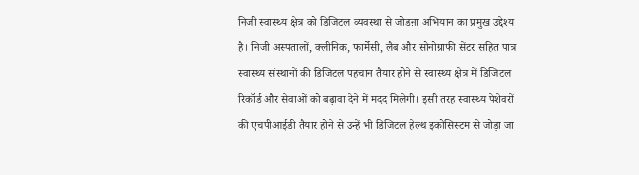निजी स्वास्थ्य क्षेत्र को डिजिटल व्यवस्था से जोडऩा अभियान का प्रमुख उद्देश्य है। निजी अस्पतालों, क्लीनिक, फार्मेसी, लैब और सोनोग्राफी सेंटर सहित पात्र स्वास्थ्य संस्थानों की डिजिटल पहचान तैयार होने से स्वास्थ्य क्षेत्र में डिजिटल रिकॉर्ड और सेवाओं को बढ़ावा देने में मदद मिलेगी। इसी तरह स्वास्थ्य पेशेवरों की एचपीआईडी तैयार होने से उन्हें भी डिजिटल हेल्थ इकोसिस्टम से जोड़ा जा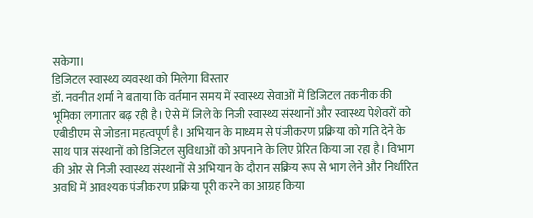सकेगा।
डिजिटल स्वास्थ्य व्यवस्था को मिलेगा विस्तार
डॉ. नवनीत शर्मा ने बताया कि वर्तमान समय में स्वास्थ्य सेवाओं में डिजिटल तकनीक की भूमिका लगातार बढ़ रही है। ऐसे में जिले के निजी स्वास्थ्य संस्थानों और स्वास्थ्य पेशेवरों को एबीडीएम से जोडऩा महत्वपूर्ण है। अभियान के माध्यम से पंजीकरण प्रक्रिया को गति देने के साथ पात्र संस्थानों को डिजिटल सुविधाओं को अपनाने के लिए प्रेरित किया जा रहा है। विभाग की ओर से निजी स्वास्थ्य संस्थानों से अभियान के दौरान सक्रिय रूप से भाग लेने और निर्धारित अवधि में आवश्यक पंजीकरण प्रक्रिया पूरी करने का आग्रह किया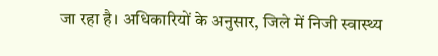जा रहा है। अधिकारियों के अनुसार, जिले में निजी स्वास्थ्य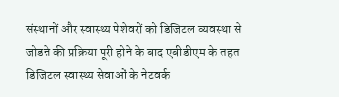संस्थानों और स्वास्थ्य पेशेवरों को डिजिटल व्यवस्था से जोडऩे की प्रक्रिया पूरी होने के बाद एबीडीएम के तहत डिजिटल स्वास्थ्य सेवाओं के नेटवर्क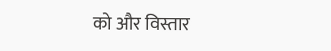को और विस्तार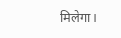मिलेगा।